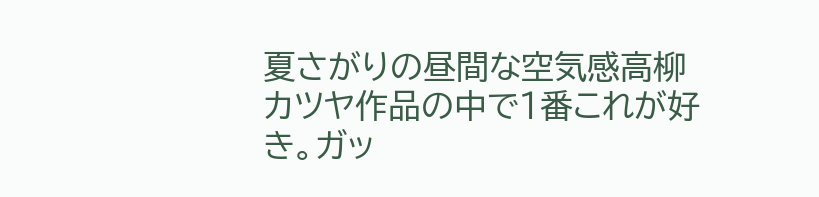夏さがりの昼間な空気感高柳カツヤ作品の中で1番これが好き。ガッ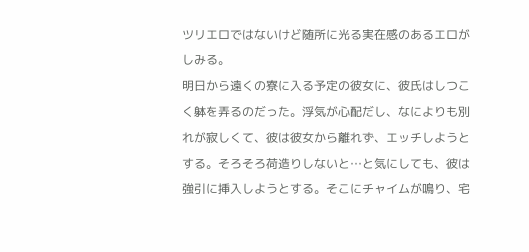ツリエロではないけど随所に光る実在感のあるエロがしみる。
明日から遠くの寮に入る予定の彼女に、彼氏はしつこく躰を弄るのだった。浮気が心配だし、なによりも別れが寂しくて、彼は彼女から離れず、エッチしようとする。そろそろ荷造りしないと…と気にしても、彼は強引に挿入しようとする。そこにチャイムが鳴り、宅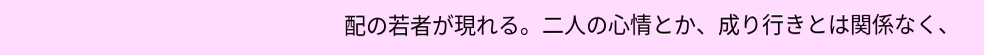配の若者が現れる。二人の心情とか、成り行きとは関係なく、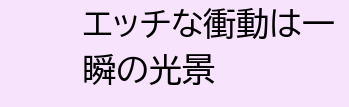エッチな衝動は一瞬の光景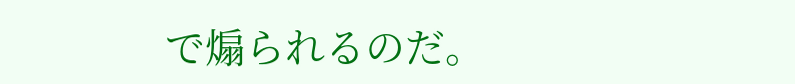で煽られるのだ。